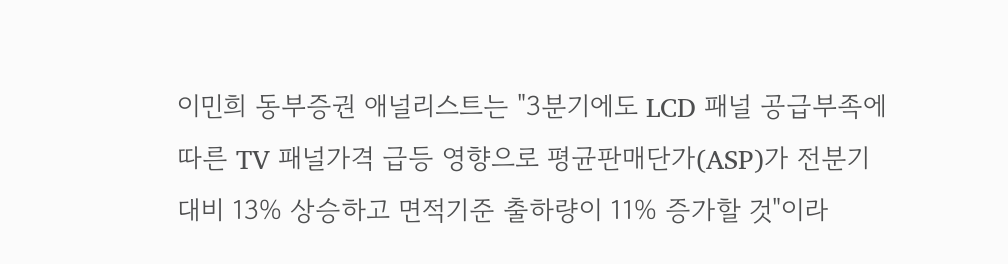이민희 동부증권 애널리스트는 "3분기에도 LCD 패널 공급부족에 따른 TV 패널가격 급등 영향으로 평균판매단가(ASP)가 전분기대비 13% 상승하고 면적기준 출하량이 11% 증가할 것"이라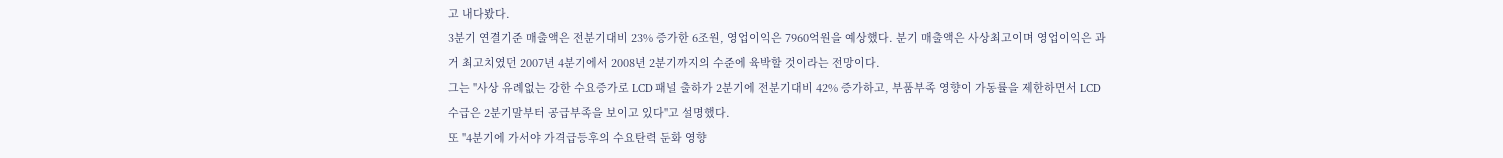고 내다봤다.
3분기 연결기준 매출액은 전분기대비 23% 증가한 6조원, 영업이익은 7960억원을 예상했다. 분기 매출액은 사상최고이며 영업이익은 과거 최고치였던 2007년 4분기에서 2008년 2분기까지의 수준에 육박할 것이라는 전망이다.
그는 "사상 유례없는 강한 수요증가로 LCD 패널 출하가 2분기에 전분기대비 42% 증가하고, 부품부족 영향이 가동률을 제한하면서 LCD 수급은 2분기말부터 공급부족을 보이고 있다"고 설명했다.
또 "4분기에 가서야 가격급등후의 수요탄력 둔화 영향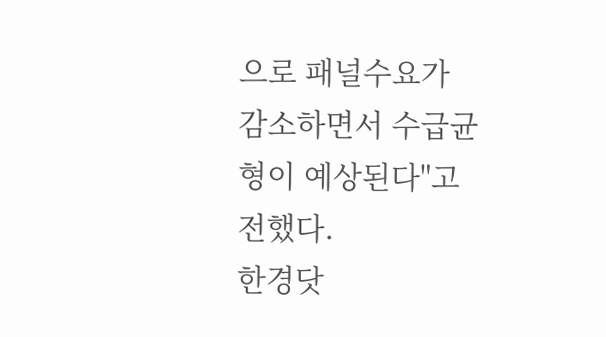으로 패널수요가 감소하면서 수급균형이 예상된다"고 전했다.
한경닷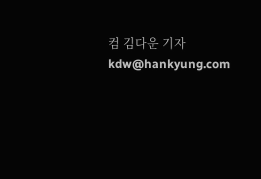컴 김다운 기자 kdw@hankyung.com